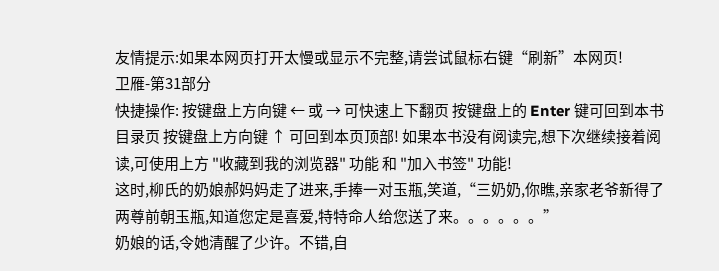友情提示:如果本网页打开太慢或显示不完整,请尝试鼠标右键“刷新”本网页!
卫雁-第31部分
快捷操作: 按键盘上方向键 ← 或 → 可快速上下翻页 按键盘上的 Enter 键可回到本书目录页 按键盘上方向键 ↑ 可回到本页顶部! 如果本书没有阅读完,想下次继续接着阅读,可使用上方 "收藏到我的浏览器" 功能 和 "加入书签" 功能!
这时,柳氏的奶娘郝妈妈走了进来,手捧一对玉瓶,笑道,“三奶奶,你瞧,亲家老爷新得了两尊前朝玉瓶,知道您定是喜爱,特特命人给您送了来。。。。。。”
奶娘的话,令她清醒了少许。不错,自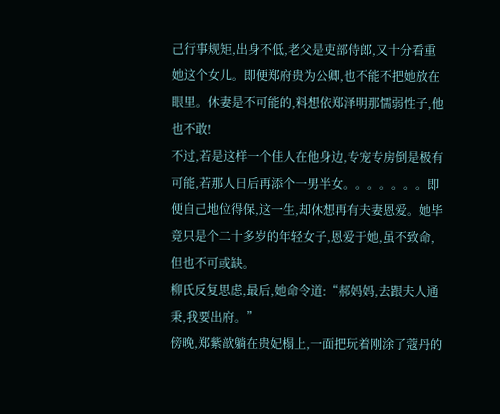己行事规矩,出身不低,老父是吏部侍郎,又十分看重她这个女儿。即便郑府贵为公卿,也不能不把她放在眼里。休妻是不可能的,料想依郑泽明那懦弱性子,他也不敢!
不过,若是这样一个佳人在他身边,专宠专房倒是极有可能,若那人日后再添个一男半女。。。。。。。即便自己地位得保,这一生,却休想再有夫妻恩爱。她毕竟只是个二十多岁的年轻女子,恩爱于她,虽不致命,但也不可或缺。
柳氏反复思虑,最后,她命令道:“郝妈妈,去跟夫人通秉,我要出府。”
傍晚,郑紫歆躺在贵妃榻上,一面把玩着刚涂了蔻丹的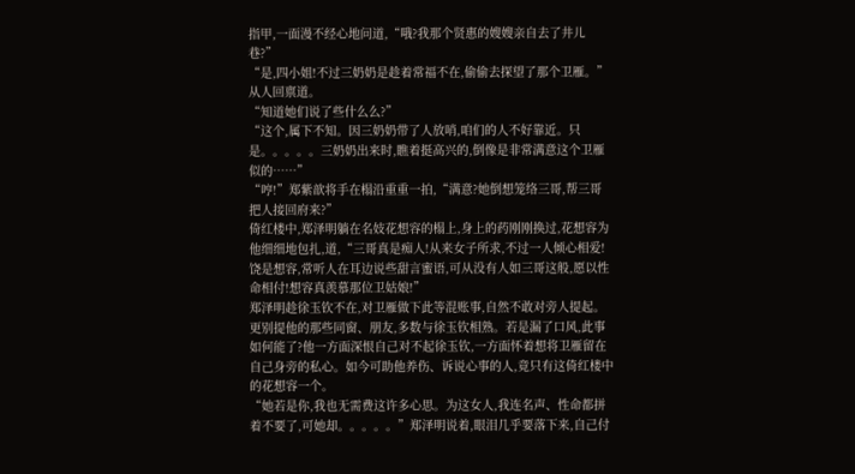指甲,一面漫不经心地问道,“哦?我那个贤惠的嫂嫂亲自去了井儿巷?”
“是,四小姐!不过三奶奶是趁着常福不在,偷偷去探望了那个卫雁。”从人回禀道。
“知道她们说了些什么么?”
“这个,属下不知。因三奶奶带了人放哨,咱们的人不好靠近。只是。。。。。三奶奶出来时,瞧着挺高兴的,倒像是非常满意这个卫雁似的……”
“哼!”郑紫歆将手在榻沿重重一拍,“满意?她倒想笼络三哥,帮三哥把人接回府来?”
倚红楼中,郑泽明躺在名妓花想容的榻上,身上的药刚刚换过,花想容为他细细地包扎,道,“三哥真是痴人!从来女子所求,不过一人倾心相爱!饶是想容,常听人在耳边说些甜言蜜语,可从没有人如三哥这般,愿以性命相付!想容真羡慕那位卫姑娘!”
郑泽明趁徐玉钦不在,对卫雁做下此等混账事,自然不敢对旁人提起。更别提他的那些同窗、朋友,多数与徐玉钦相熟。若是漏了口风,此事如何能了?他一方面深恨自己对不起徐玉钦,一方面怀着想将卫雁留在自己身旁的私心。如今可助他养伤、诉说心事的人,竟只有这倚红楼中的花想容一个。
“她若是你,我也无需费这许多心思。为这女人,我连名声、性命都拼着不要了,可她却。。。。。”郑泽明说着,眼泪几乎要落下来,自己付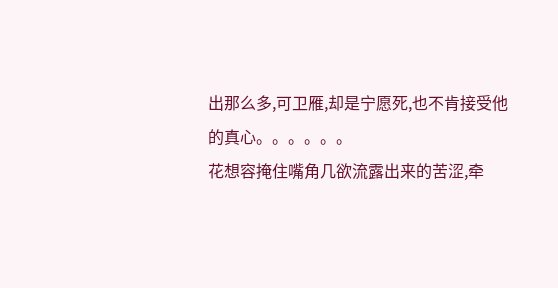出那么多,可卫雁,却是宁愿死,也不肯接受他的真心。。。。。。
花想容掩住嘴角几欲流露出来的苦涩,牵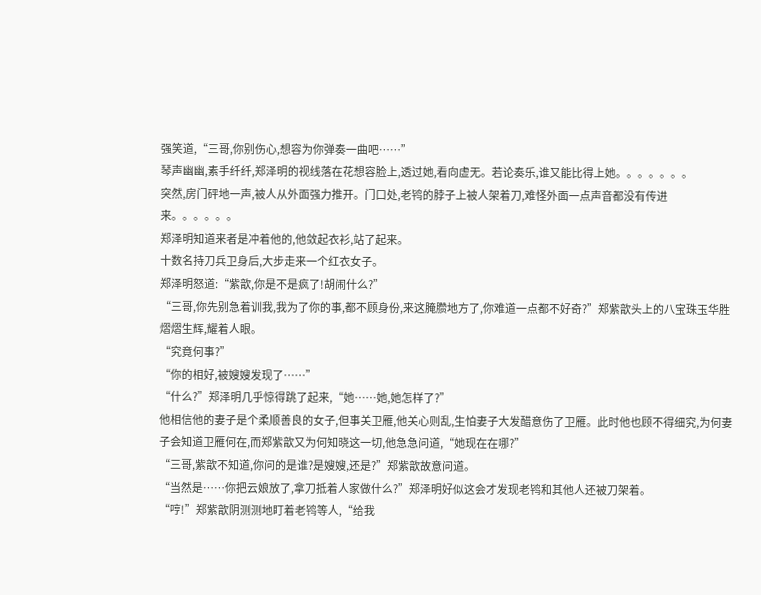强笑道,“三哥,你别伤心,想容为你弹奏一曲吧……”
琴声幽幽,素手纤纤,郑泽明的视线落在花想容脸上,透过她,看向虚无。若论奏乐,谁又能比得上她。。。。。。。
突然,房门砰地一声,被人从外面强力推开。门口处,老鸨的脖子上被人架着刀,难怪外面一点声音都没有传进来。。。。。。
郑泽明知道来者是冲着他的,他敛起衣衫,站了起来。
十数名持刀兵卫身后,大步走来一个红衣女子。
郑泽明怒道:“紫歆,你是不是疯了!胡闹什么?”
“三哥,你先别急着训我,我为了你的事,都不顾身份,来这腌臜地方了,你难道一点都不好奇?”郑紫歆头上的八宝珠玉华胜熠熠生辉,耀着人眼。
“究竟何事?”
“你的相好,被嫂嫂发现了……”
“什么?”郑泽明几乎惊得跳了起来,“她……她,她怎样了?”
他相信他的妻子是个柔顺善良的女子,但事关卫雁,他关心则乱,生怕妻子大发醋意伤了卫雁。此时他也顾不得细究,为何妻子会知道卫雁何在,而郑紫歆又为何知晓这一切,他急急问道,“她现在在哪?”
“三哥,紫歆不知道,你问的是谁?是嫂嫂,还是?”郑紫歆故意问道。
“当然是……你把云娘放了,拿刀抵着人家做什么?”郑泽明好似这会才发现老鸨和其他人还被刀架着。
“哼!”郑紫歆阴测测地盯着老鸨等人,“给我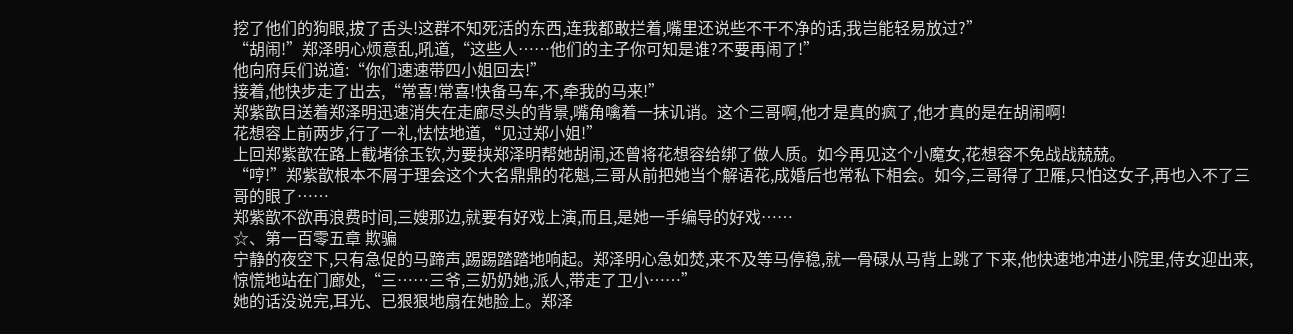挖了他们的狗眼,拔了舌头!这群不知死活的东西,连我都敢拦着,嘴里还说些不干不净的话,我岂能轻易放过?”
“胡闹!”郑泽明心烦意乱,吼道,“这些人……他们的主子你可知是谁?不要再闹了!”
他向府兵们说道:“你们速速带四小姐回去!”
接着,他快步走了出去,“常喜!常喜!快备马车,不,牵我的马来!”
郑紫歆目送着郑泽明迅速消失在走廊尽头的背景,嘴角噙着一抹讥诮。这个三哥啊,他才是真的疯了,他才真的是在胡闹啊!
花想容上前两步,行了一礼,怯怯地道,“见过郑小姐!”
上回郑紫歆在路上截堵徐玉钦,为要挟郑泽明帮她胡闹,还曾将花想容给绑了做人质。如今再见这个小魔女,花想容不免战战兢兢。
“哼!”郑紫歆根本不屑于理会这个大名鼎鼎的花魁,三哥从前把她当个解语花,成婚后也常私下相会。如今,三哥得了卫雁,只怕这女子,再也入不了三哥的眼了……
郑紫歆不欲再浪费时间,三嫂那边,就要有好戏上演,而且,是她一手编导的好戏……
☆、第一百零五章 欺骗
宁静的夜空下,只有急促的马蹄声,踢踢踏踏地响起。郑泽明心急如焚,来不及等马停稳,就一骨碌从马背上跳了下来,他快速地冲进小院里,侍女迎出来,惊慌地站在门廊处,“三……三爷,三奶奶她,派人,带走了卫小……”
她的话没说完,耳光、已狠狠地扇在她脸上。郑泽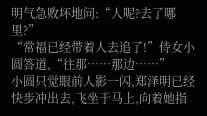明气急败坏地问:“人呢?去了哪里?”
“常福已经带着人去追了!”侍女小圆答道,“往那……那边……”
小圆只觉眼前人影一闪,郑泽明已经快步冲出去,飞坐于马上,向着她指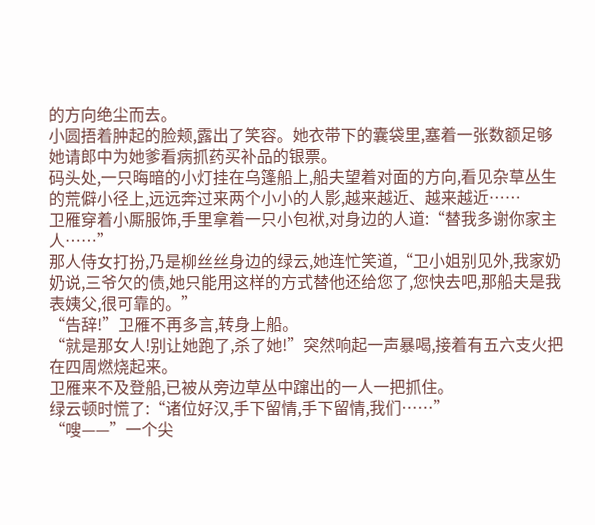的方向绝尘而去。
小圆捂着肿起的脸颊,露出了笑容。她衣带下的囊袋里,塞着一张数额足够她请郎中为她爹看病抓药买补品的银票。
码头处,一只晦暗的小灯挂在乌篷船上,船夫望着对面的方向,看见杂草丛生的荒僻小径上,远远奔过来两个小小的人影,越来越近、越来越近……
卫雁穿着小厮服饰,手里拿着一只小包袱,对身边的人道:“替我多谢你家主人……”
那人侍女打扮,乃是柳丝丝身边的绿云,她连忙笑道,“卫小姐别见外,我家奶奶说,三爷欠的债,她只能用这样的方式替他还给您了,您快去吧,那船夫是我表姨父,很可靠的。”
“告辞!”卫雁不再多言,转身上船。
“就是那女人!别让她跑了,杀了她!”突然响起一声暴喝,接着有五六支火把在四周燃烧起来。
卫雁来不及登船,已被从旁边草丛中蹿出的一人一把抓住。
绿云顿时慌了:“诸位好汉,手下留情,手下留情,我们……”
“嗖——”一个尖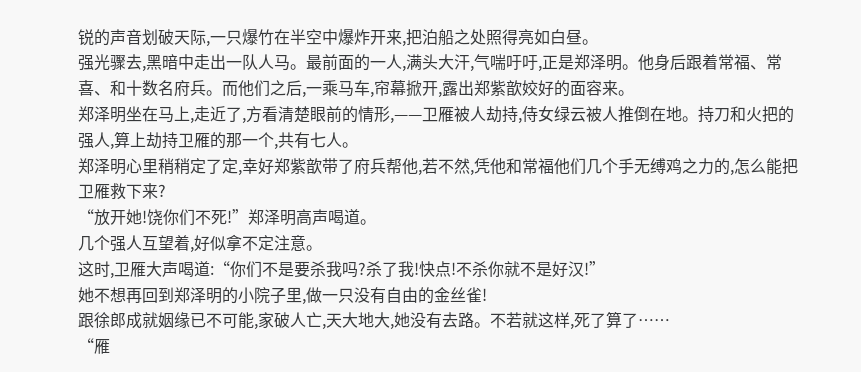锐的声音划破天际,一只爆竹在半空中爆炸开来,把泊船之处照得亮如白昼。
强光骤去,黑暗中走出一队人马。最前面的一人,满头大汗,气喘吁吁,正是郑泽明。他身后跟着常福、常喜、和十数名府兵。而他们之后,一乘马车,帘幕掀开,露出郑紫歆姣好的面容来。
郑泽明坐在马上,走近了,方看清楚眼前的情形,——卫雁被人劫持,侍女绿云被人推倒在地。持刀和火把的强人,算上劫持卫雁的那一个,共有七人。
郑泽明心里稍稍定了定,幸好郑紫歆带了府兵帮他,若不然,凭他和常福他们几个手无缚鸡之力的,怎么能把卫雁救下来?
“放开她!饶你们不死!”郑泽明高声喝道。
几个强人互望着,好似拿不定注意。
这时,卫雁大声喝道:“你们不是要杀我吗?杀了我!快点!不杀你就不是好汉!”
她不想再回到郑泽明的小院子里,做一只没有自由的金丝雀!
跟徐郎成就姻缘已不可能,家破人亡,天大地大,她没有去路。不若就这样,死了算了……
“雁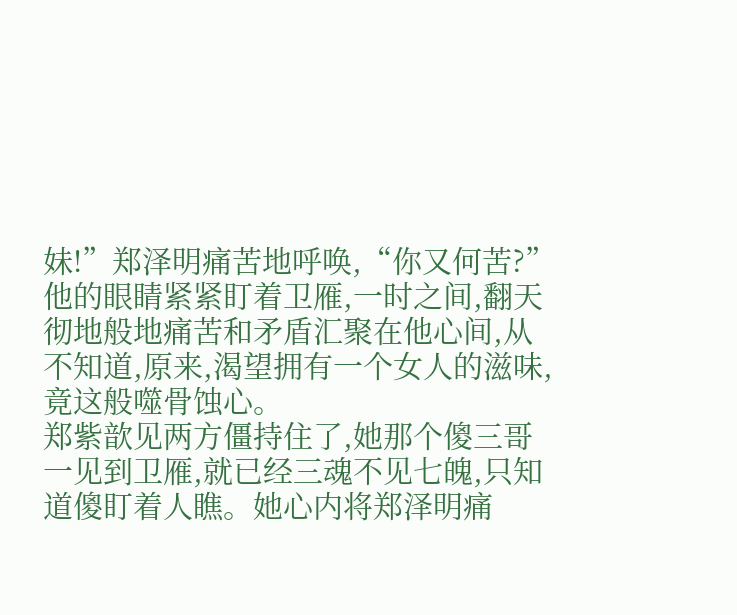妹!”郑泽明痛苦地呼唤,“你又何苦?”
他的眼睛紧紧盯着卫雁,一时之间,翻天彻地般地痛苦和矛盾汇聚在他心间,从不知道,原来,渴望拥有一个女人的滋味,竟这般噬骨蚀心。
郑紫歆见两方僵持住了,她那个傻三哥一见到卫雁,就已经三魂不见七魄,只知道傻盯着人瞧。她心内将郑泽明痛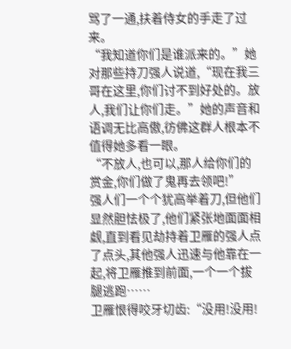骂了一通,扶着侍女的手走了过来。
“我知道你们是谁派来的。”她对那些持刀强人说道,“现在我三哥在这里,你们讨不到好处的。放人,我们让你们走。”她的声音和语调无比高傲,彷佛这群人根本不值得她多看一眼。
“不放人,也可以,那人给你们的赏金,你们做了鬼再去领吧!”
强人们一个个犹高举着刀,但他们显然胆怯极了,他们紧张地面面相觑,直到看见劫持着卫雁的强人点了点头,其他强人迅速与他靠在一起,将卫雁推到前面,一个一个拔腿逃跑……
卫雁恨得咬牙切齿:“没用!没用!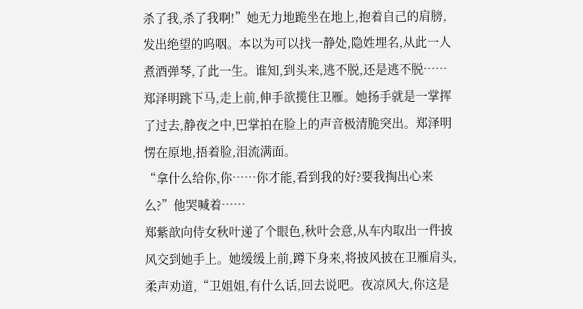杀了我,杀了我啊!”她无力地跪坐在地上,抱着自己的肩膀,发出绝望的呜咽。本以为可以找一静处,隐姓埋名,从此一人煮酒弹琴,了此一生。谁知,到头来,逃不脱,还是逃不脱……
郑泽明跳下马,走上前,伸手欲揽住卫雁。她扬手就是一掌挥了过去,静夜之中,巴掌拍在脸上的声音极清脆突出。郑泽明愣在原地,捂着脸,泪流满面。
“拿什么给你,你……你才能,看到我的好?要我掏出心来么?”他哭喊着……
郑紫歆向侍女秋叶递了个眼色,秋叶会意,从车内取出一件披风交到她手上。她缓缓上前,蹲下身来,将披风披在卫雁肩头,柔声劝道,“卫姐姐,有什么话,回去说吧。夜凉风大,你这是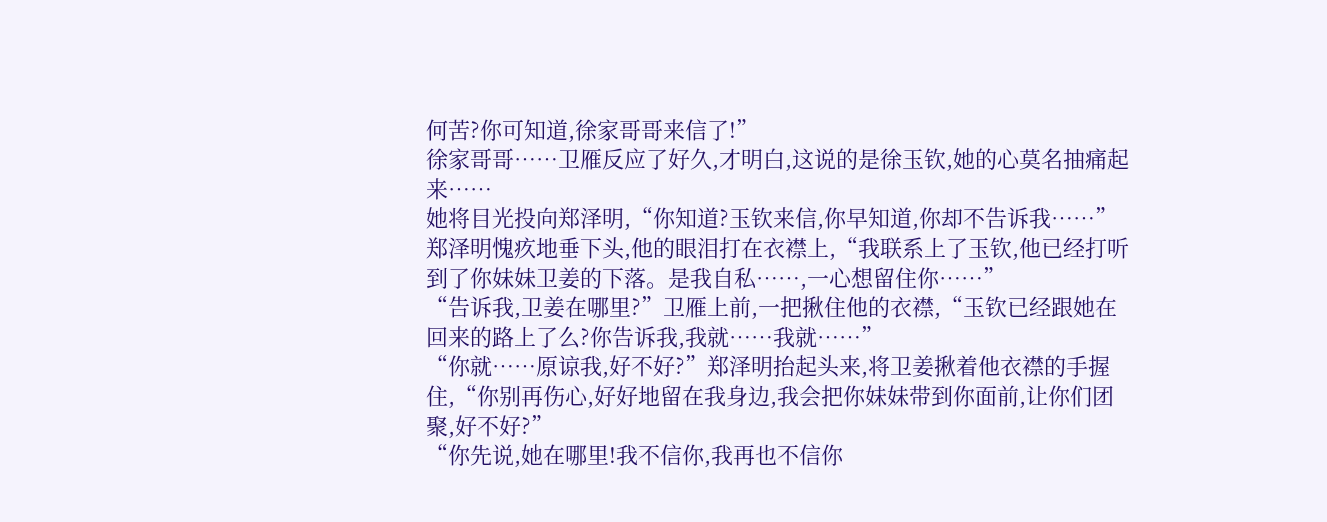何苦?你可知道,徐家哥哥来信了!”
徐家哥哥……卫雁反应了好久,才明白,这说的是徐玉钦,她的心莫名抽痛起来……
她将目光投向郑泽明,“你知道?玉钦来信,你早知道,你却不告诉我……”
郑泽明愧疚地垂下头,他的眼泪打在衣襟上,“我联系上了玉钦,他已经打听到了你妹妹卫姜的下落。是我自私……,一心想留住你……”
“告诉我,卫姜在哪里?”卫雁上前,一把揪住他的衣襟,“玉钦已经跟她在回来的路上了么?你告诉我,我就……我就……”
“你就……原谅我,好不好?”郑泽明抬起头来,将卫姜揪着他衣襟的手握住,“你别再伤心,好好地留在我身边,我会把你妹妹带到你面前,让你们团聚,好不好?”
“你先说,她在哪里!我不信你,我再也不信你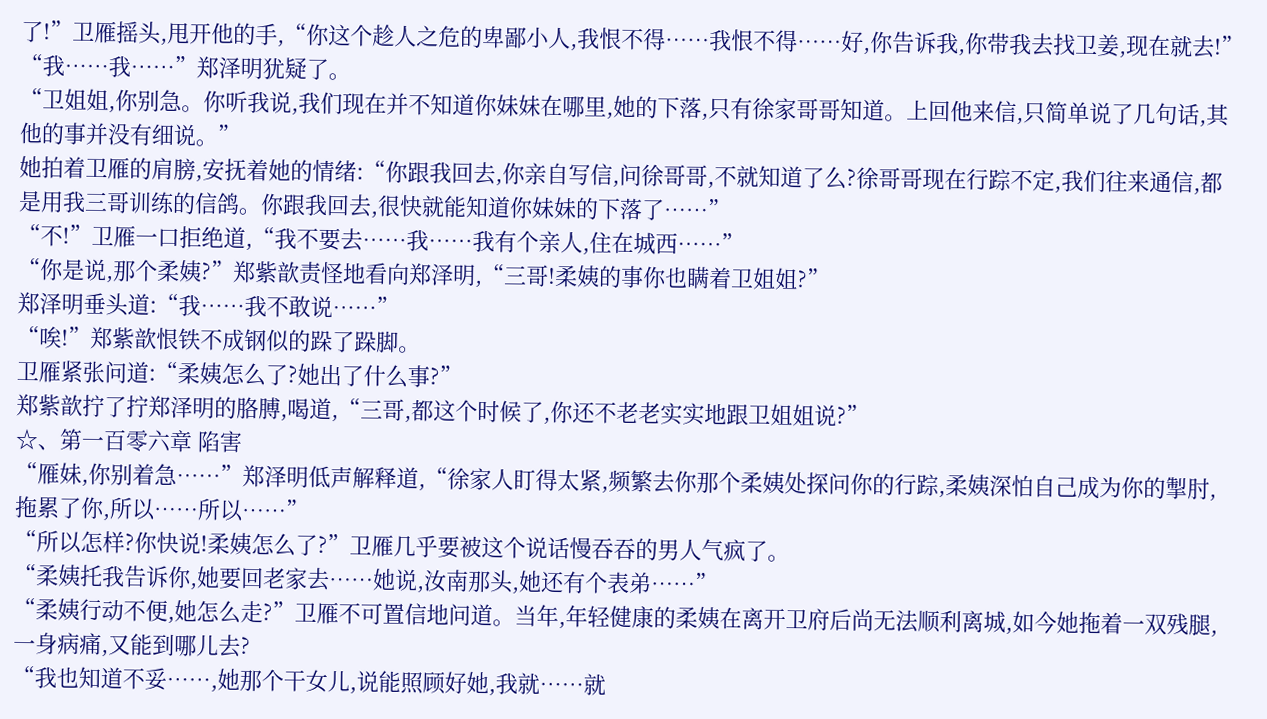了!”卫雁摇头,甩开他的手,“你这个趁人之危的卑鄙小人,我恨不得……我恨不得……好,你告诉我,你带我去找卫姜,现在就去!”
“我……我……”郑泽明犹疑了。
“卫姐姐,你别急。你听我说,我们现在并不知道你妹妹在哪里,她的下落,只有徐家哥哥知道。上回他来信,只简单说了几句话,其他的事并没有细说。”
她拍着卫雁的肩膀,安抚着她的情绪:“你跟我回去,你亲自写信,问徐哥哥,不就知道了么?徐哥哥现在行踪不定,我们往来通信,都是用我三哥训练的信鸽。你跟我回去,很快就能知道你妹妹的下落了……”
“不!”卫雁一口拒绝道,“我不要去……我……我有个亲人,住在城西……”
“你是说,那个柔姨?”郑紫歆责怪地看向郑泽明,“三哥!柔姨的事你也瞒着卫姐姐?”
郑泽明垂头道:“我……我不敢说……”
“唉!”郑紫歆恨铁不成钢似的跺了跺脚。
卫雁紧张问道:“柔姨怎么了?她出了什么事?”
郑紫歆拧了拧郑泽明的胳膊,喝道,“三哥,都这个时候了,你还不老老实实地跟卫姐姐说?”
☆、第一百零六章 陷害
“雁妹,你别着急……”郑泽明低声解释道,“徐家人盯得太紧,频繁去你那个柔姨处探问你的行踪,柔姨深怕自己成为你的掣肘,拖累了你,所以……所以……”
“所以怎样?你快说!柔姨怎么了?”卫雁几乎要被这个说话慢吞吞的男人气疯了。
“柔姨托我告诉你,她要回老家去……她说,汝南那头,她还有个表弟……”
“柔姨行动不便,她怎么走?”卫雁不可置信地问道。当年,年轻健康的柔姨在离开卫府后尚无法顺利离城,如今她拖着一双残腿,一身病痛,又能到哪儿去?
“我也知道不妥……,她那个干女儿,说能照顾好她,我就……就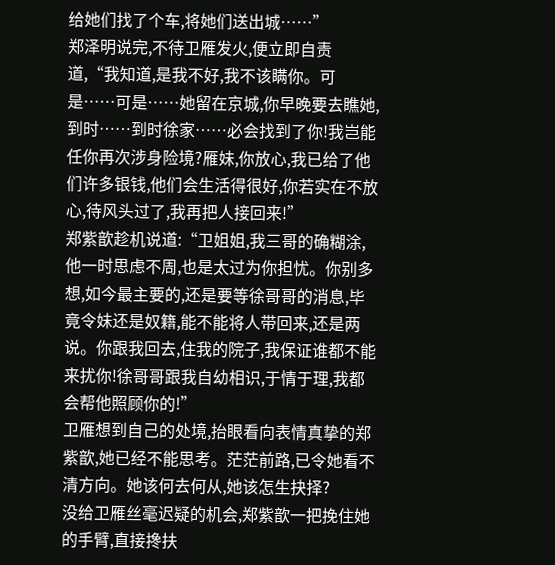给她们找了个车,将她们送出城……”
郑泽明说完,不待卫雁发火,便立即自责道,“我知道,是我不好,我不该瞒你。可是……可是……她留在京城,你早晚要去瞧她,到时……到时徐家……必会找到了你!我岂能任你再次涉身险境?雁妹,你放心,我已给了他们许多银钱,他们会生活得很好,你若实在不放心,待风头过了,我再把人接回来!”
郑紫歆趁机说道:“卫姐姐,我三哥的确糊涂,他一时思虑不周,也是太过为你担忧。你别多想,如今最主要的,还是要等徐哥哥的消息,毕竟令妹还是奴籍,能不能将人带回来,还是两说。你跟我回去,住我的院子,我保证谁都不能来扰你!徐哥哥跟我自幼相识,于情于理,我都会帮他照顾你的!”
卫雁想到自己的处境,抬眼看向表情真挚的郑紫歆,她已经不能思考。茫茫前路,已令她看不清方向。她该何去何从,她该怎生抉择?
没给卫雁丝毫迟疑的机会,郑紫歆一把挽住她的手臂,直接搀扶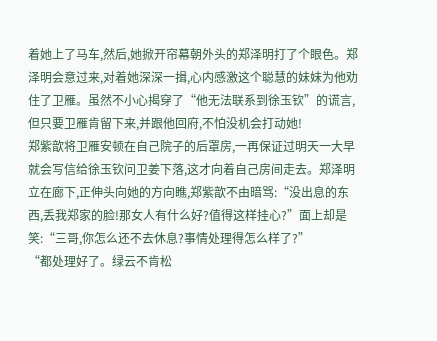着她上了马车,然后,她掀开帘幕朝外头的郑泽明打了个眼色。郑泽明会意过来,对着她深深一揖,心内感激这个聪慧的妹妹为他劝住了卫雁。虽然不小心揭穿了“他无法联系到徐玉钦”的谎言,但只要卫雁肯留下来,并跟他回府,不怕没机会打动她!
郑紫歆将卫雁安顿在自己院子的后罩房,一再保证过明天一大早就会写信给徐玉钦问卫姜下落,这才向着自己房间走去。郑泽明立在廊下,正伸头向她的方向瞧,郑紫歆不由暗骂:“没出息的东西,丢我郑家的脸!那女人有什么好?值得这样挂心?”面上却是笑:“三哥,你怎么还不去休息?事情处理得怎么样了?”
“都处理好了。绿云不肯松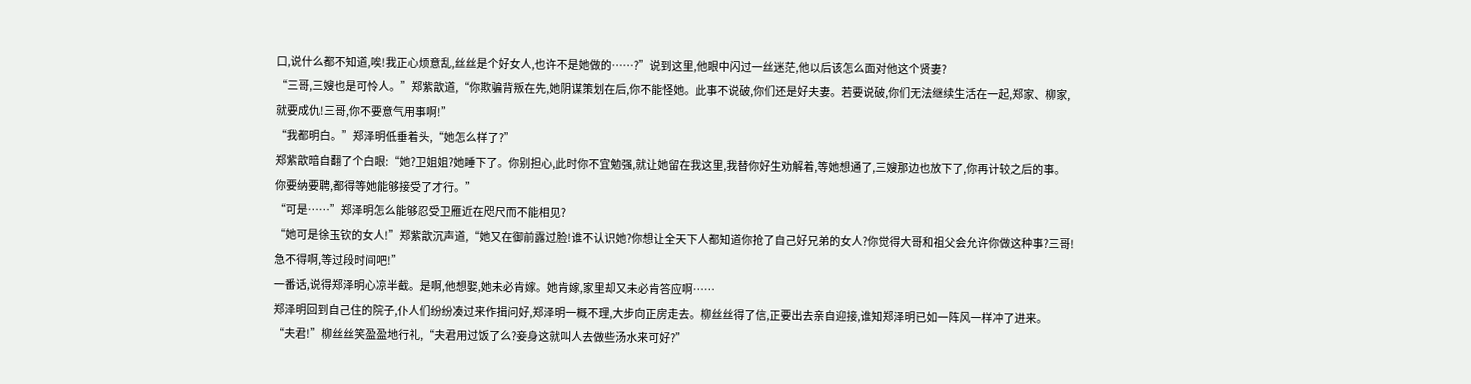口,说什么都不知道,唉!我正心烦意乱,丝丝是个好女人,也许不是她做的……?”说到这里,他眼中闪过一丝迷茫,他以后该怎么面对他这个贤妻?
“三哥,三嫂也是可怜人。”郑紫歆道,“你欺骗背叛在先,她阴谋策划在后,你不能怪她。此事不说破,你们还是好夫妻。若要说破,你们无法继续生活在一起,郑家、柳家,就要成仇!三哥,你不要意气用事啊!”
“我都明白。”郑泽明低垂着头,“她怎么样了?”
郑紫歆暗自翻了个白眼:“她?卫姐姐?她睡下了。你别担心,此时你不宜勉强,就让她留在我这里,我替你好生劝解着,等她想通了,三嫂那边也放下了,你再计较之后的事。你要纳要聘,都得等她能够接受了才行。”
“可是……”郑泽明怎么能够忍受卫雁近在咫尺而不能相见?
“她可是徐玉钦的女人!”郑紫歆沉声道,“她又在御前露过脸!谁不认识她?你想让全天下人都知道你抢了自己好兄弟的女人?你觉得大哥和祖父会允许你做这种事?三哥!急不得啊,等过段时间吧!”
一番话,说得郑泽明心凉半截。是啊,他想娶,她未必肯嫁。她肯嫁,家里却又未必肯答应啊……
郑泽明回到自己住的院子,仆人们纷纷凑过来作揖问好,郑泽明一概不理,大步向正房走去。柳丝丝得了信,正要出去亲自迎接,谁知郑泽明已如一阵风一样冲了进来。
“夫君!”柳丝丝笑盈盈地行礼,“夫君用过饭了么?妾身这就叫人去做些汤水来可好?”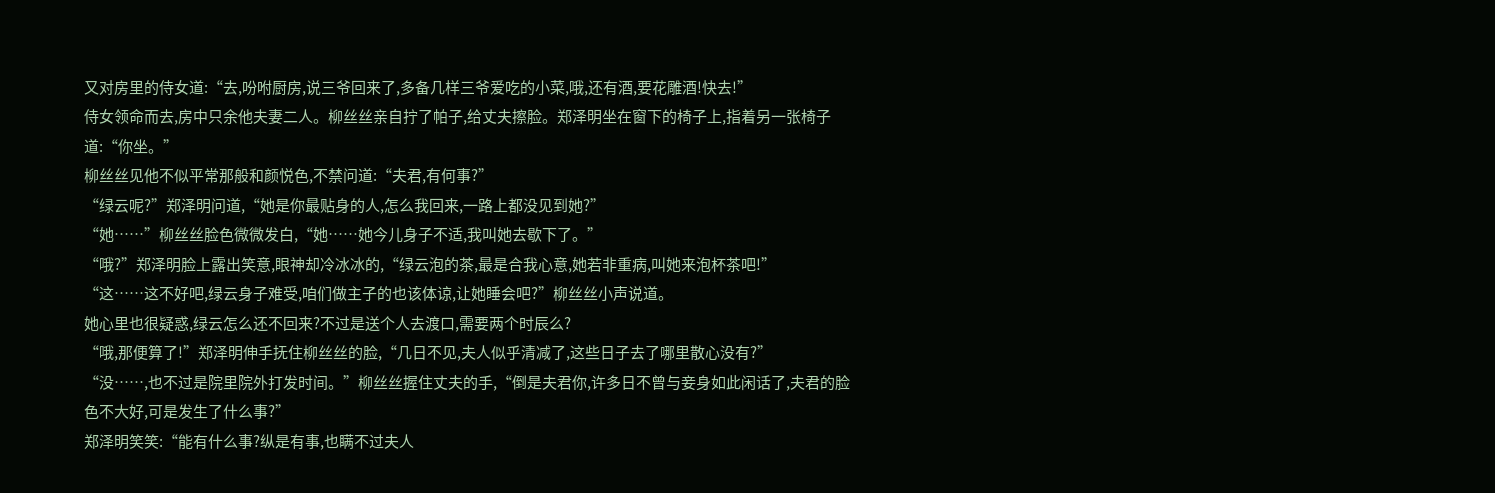又对房里的侍女道:“去,吩咐厨房,说三爷回来了,多备几样三爷爱吃的小菜,哦,还有酒,要花雕酒!快去!”
侍女领命而去,房中只余他夫妻二人。柳丝丝亲自拧了帕子,给丈夫擦脸。郑泽明坐在窗下的椅子上,指着另一张椅子道:“你坐。”
柳丝丝见他不似平常那般和颜悦色,不禁问道:“夫君,有何事?”
“绿云呢?”郑泽明问道,“她是你最贴身的人,怎么我回来,一路上都没见到她?”
“她……”柳丝丝脸色微微发白,“她……她今儿身子不适,我叫她去歇下了。”
“哦?”郑泽明脸上露出笑意,眼神却冷冰冰的,“绿云泡的茶,最是合我心意,她若非重病,叫她来泡杯茶吧!”
“这……这不好吧,绿云身子难受,咱们做主子的也该体谅,让她睡会吧?”柳丝丝小声说道。
她心里也很疑惑,绿云怎么还不回来?不过是送个人去渡口,需要两个时辰么?
“哦,那便算了!”郑泽明伸手抚住柳丝丝的脸,“几日不见,夫人似乎清减了,这些日子去了哪里散心没有?”
“没……,也不过是院里院外打发时间。”柳丝丝握住丈夫的手,“倒是夫君你,许多日不曾与妾身如此闲话了,夫君的脸色不大好,可是发生了什么事?”
郑泽明笑笑:“能有什么事?纵是有事,也瞒不过夫人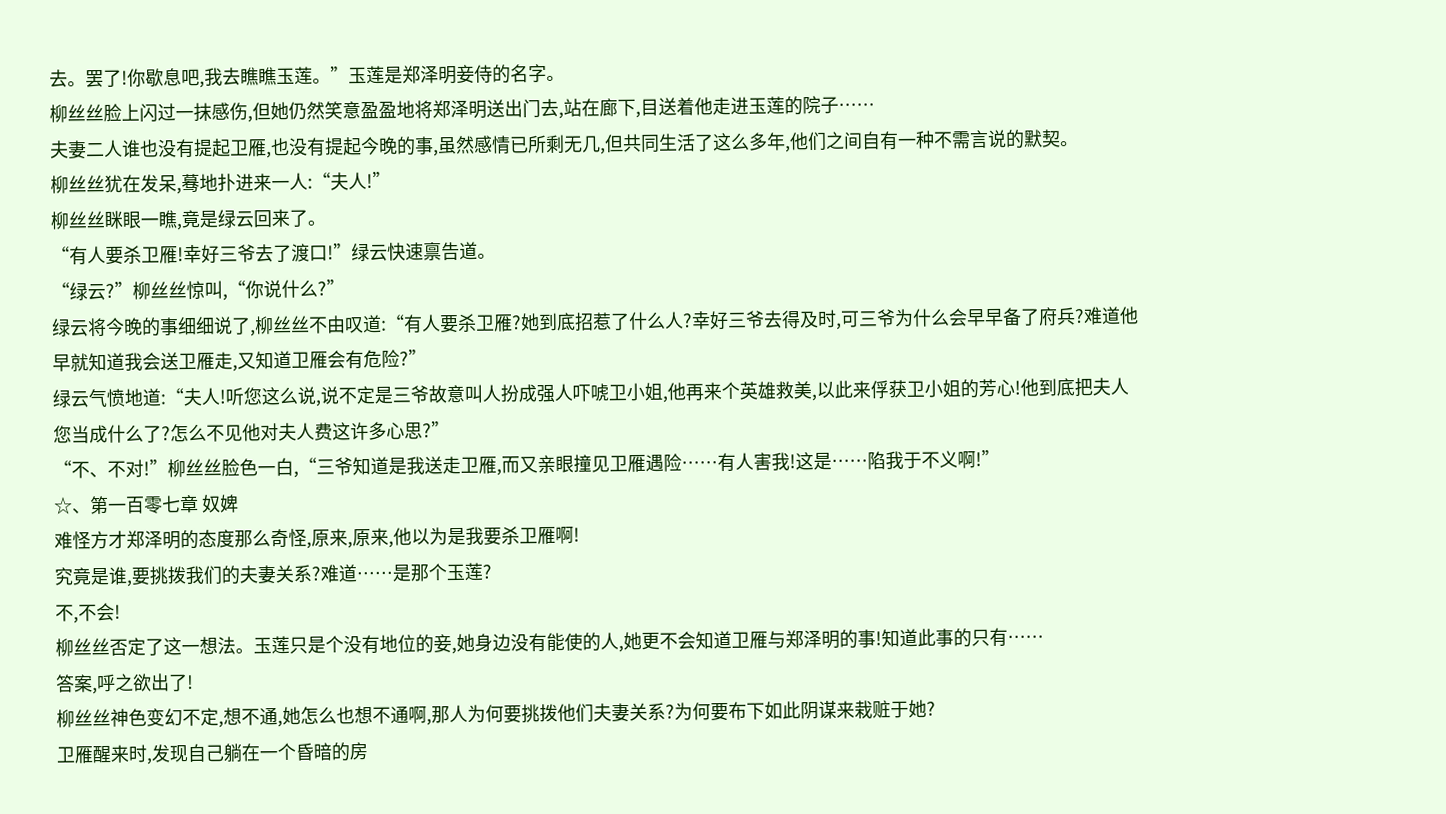去。罢了!你歇息吧,我去瞧瞧玉莲。”玉莲是郑泽明妾侍的名字。
柳丝丝脸上闪过一抹感伤,但她仍然笑意盈盈地将郑泽明送出门去,站在廊下,目送着他走进玉莲的院子……
夫妻二人谁也没有提起卫雁,也没有提起今晚的事,虽然感情已所剩无几,但共同生活了这么多年,他们之间自有一种不需言说的默契。
柳丝丝犹在发呆,蓦地扑进来一人:“夫人!”
柳丝丝眯眼一瞧,竟是绿云回来了。
“有人要杀卫雁!幸好三爷去了渡口!”绿云快速禀告道。
“绿云?”柳丝丝惊叫,“你说什么?”
绿云将今晚的事细细说了,柳丝丝不由叹道:“有人要杀卫雁?她到底招惹了什么人?幸好三爷去得及时,可三爷为什么会早早备了府兵?难道他早就知道我会送卫雁走,又知道卫雁会有危险?”
绿云气愤地道:“夫人!听您这么说,说不定是三爷故意叫人扮成强人吓唬卫小姐,他再来个英雄救美,以此来俘获卫小姐的芳心!他到底把夫人您当成什么了?怎么不见他对夫人费这许多心思?”
“不、不对!”柳丝丝脸色一白,“三爷知道是我送走卫雁,而又亲眼撞见卫雁遇险……有人害我!这是……陷我于不义啊!”
☆、第一百零七章 奴婢
难怪方才郑泽明的态度那么奇怪,原来,原来,他以为是我要杀卫雁啊!
究竟是谁,要挑拨我们的夫妻关系?难道……是那个玉莲?
不,不会!
柳丝丝否定了这一想法。玉莲只是个没有地位的妾,她身边没有能使的人,她更不会知道卫雁与郑泽明的事!知道此事的只有……
答案,呼之欲出了!
柳丝丝神色变幻不定,想不通,她怎么也想不通啊,那人为何要挑拨他们夫妻关系?为何要布下如此阴谋来栽赃于她?
卫雁醒来时,发现自己躺在一个昏暗的房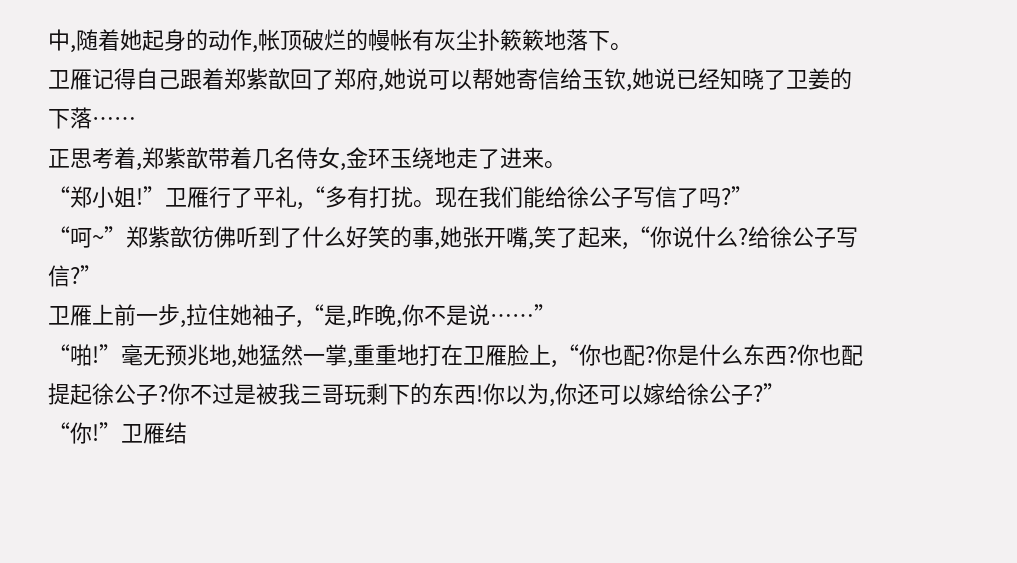中,随着她起身的动作,帐顶破烂的幔帐有灰尘扑簌簌地落下。
卫雁记得自己跟着郑紫歆回了郑府,她说可以帮她寄信给玉钦,她说已经知晓了卫姜的下落……
正思考着,郑紫歆带着几名侍女,金环玉绕地走了进来。
“郑小姐!”卫雁行了平礼,“多有打扰。现在我们能给徐公子写信了吗?”
“呵~”郑紫歆彷佛听到了什么好笑的事,她张开嘴,笑了起来,“你说什么?给徐公子写信?”
卫雁上前一步,拉住她袖子,“是,昨晚,你不是说……”
“啪!”毫无预兆地,她猛然一掌,重重地打在卫雁脸上,“你也配?你是什么东西?你也配提起徐公子?你不过是被我三哥玩剩下的东西!你以为,你还可以嫁给徐公子?”
“你!”卫雁结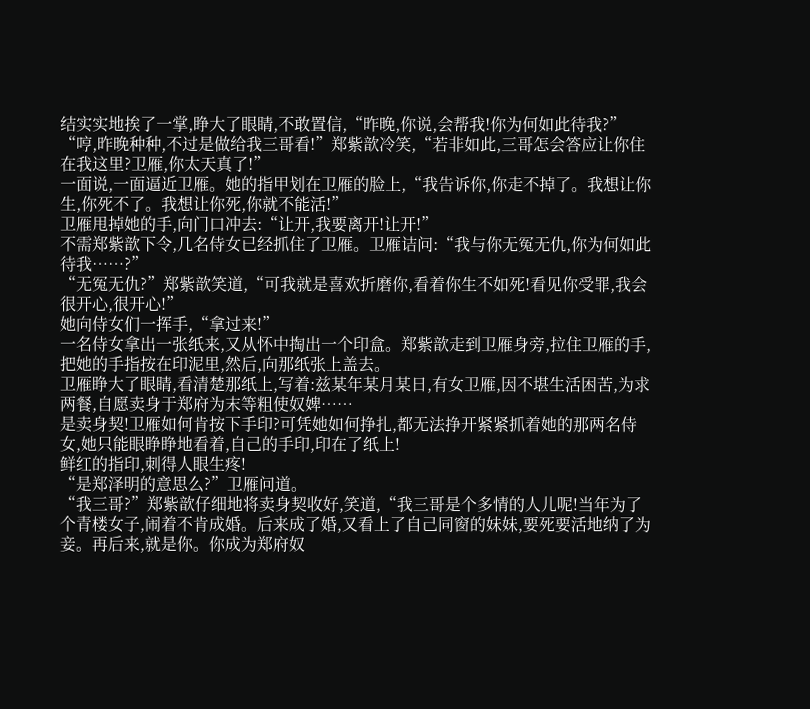结实实地挨了一掌,睁大了眼睛,不敢置信,“昨晚,你说,会帮我!你为何如此待我?”
“哼,昨晚种种,不过是做给我三哥看!”郑紫歆冷笑,“若非如此,三哥怎会答应让你住在我这里?卫雁,你太天真了!”
一面说,一面逼近卫雁。她的指甲划在卫雁的脸上,“我告诉你,你走不掉了。我想让你生,你死不了。我想让你死,你就不能活!”
卫雁甩掉她的手,向门口冲去:“让开,我要离开!让开!”
不需郑紫歆下令,几名侍女已经抓住了卫雁。卫雁诘问:“我与你无冤无仇,你为何如此待我……?”
“无冤无仇?”郑紫歆笑道,“可我就是喜欢折磨你,看着你生不如死!看见你受罪,我会很开心,很开心!”
她向侍女们一挥手,“拿过来!”
一名侍女拿出一张纸来,又从怀中掏出一个印盒。郑紫歆走到卫雁身旁,拉住卫雁的手,把她的手指按在印泥里,然后,向那纸张上盖去。
卫雁睁大了眼睛,看清楚那纸上,写着:兹某年某月某日,有女卫雁,因不堪生活困苦,为求两餐,自愿卖身于郑府为末等粗使奴婢……
是卖身契!卫雁如何肯按下手印?可凭她如何挣扎,都无法挣开紧紧抓着她的那两名侍女,她只能眼睁睁地看着,自己的手印,印在了纸上!
鲜红的指印,刺得人眼生疼!
“是郑泽明的意思么?”卫雁问道。
“我三哥?”郑紫歆仔细地将卖身契收好,笑道,“我三哥是个多情的人儿呢!当年为了个青楼女子,闹着不肯成婚。后来成了婚,又看上了自己同窗的妹妹,要死要活地纳了为妾。再后来,就是你。你成为郑府奴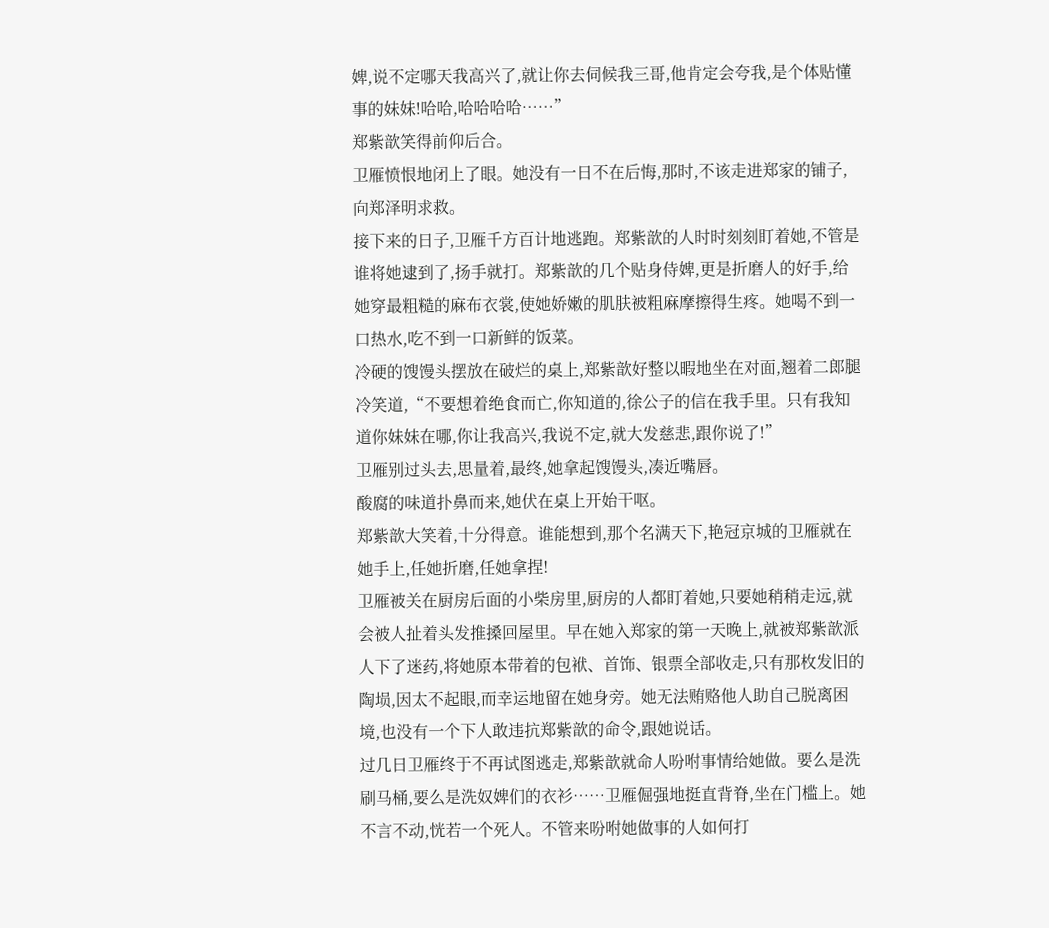婢,说不定哪天我高兴了,就让你去伺候我三哥,他肯定会夸我,是个体贴懂事的妹妹!哈哈,哈哈哈哈……”
郑紫歆笑得前仰后合。
卫雁愤恨地闭上了眼。她没有一日不在后悔,那时,不该走进郑家的铺子,向郑泽明求救。
接下来的日子,卫雁千方百计地逃跑。郑紫歆的人时时刻刻盯着她,不管是谁将她逮到了,扬手就打。郑紫歆的几个贴身侍婢,更是折磨人的好手,给她穿最粗糙的麻布衣裳,使她娇嫩的肌肤被粗麻摩擦得生疼。她喝不到一口热水,吃不到一口新鲜的饭菜。
冷硬的馊馒头摆放在破烂的桌上,郑紫歆好整以暇地坐在对面,翘着二郎腿冷笑道,“不要想着绝食而亡,你知道的,徐公子的信在我手里。只有我知道你妹妹在哪,你让我高兴,我说不定,就大发慈悲,跟你说了!”
卫雁别过头去,思量着,最终,她拿起馊馒头,凑近嘴唇。
酸腐的味道扑鼻而来,她伏在桌上开始干呕。
郑紫歆大笑着,十分得意。谁能想到,那个名满天下,艳冠京城的卫雁就在她手上,任她折磨,任她拿捏!
卫雁被关在厨房后面的小柴房里,厨房的人都盯着她,只要她稍稍走远,就会被人扯着头发推搡回屋里。早在她入郑家的第一天晚上,就被郑紫歆派人下了迷药,将她原本带着的包袱、首饰、银票全部收走,只有那枚发旧的陶埙,因太不起眼,而幸运地留在她身旁。她无法贿赂他人助自己脱离困境,也没有一个下人敢违抗郑紫歆的命令,跟她说话。
过几日卫雁终于不再试图逃走,郑紫歆就命人吩咐事情给她做。要么是洗刷马桶,要么是洗奴婢们的衣衫……卫雁倔强地挺直背脊,坐在门槛上。她不言不动,恍若一个死人。不管来吩咐她做事的人如何打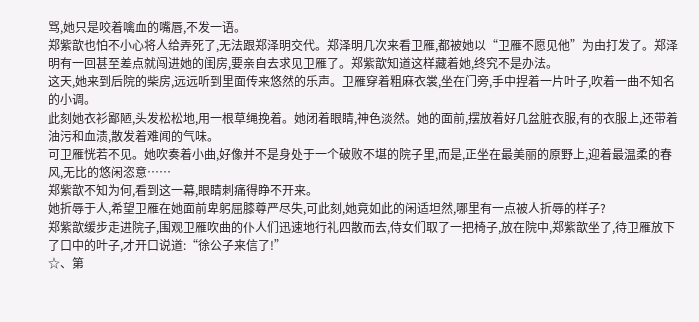骂,她只是咬着噙血的嘴唇,不发一语。
郑紫歆也怕不小心将人给弄死了,无法跟郑泽明交代。郑泽明几次来看卫雁,都被她以“卫雁不愿见他”为由打发了。郑泽明有一回甚至差点就闯进她的闺房,要亲自去求见卫雁了。郑紫歆知道这样藏着她,终究不是办法。
这天,她来到后院的柴房,远远听到里面传来悠然的乐声。卫雁穿着粗麻衣裳,坐在门旁,手中捏着一片叶子,吹着一曲不知名的小调。
此刻她衣衫鄙陋,头发松松地,用一根草绳挽着。她闭着眼睛,神色淡然。她的面前,摆放着好几盆脏衣服,有的衣服上,还带着油污和血渍,散发着难闻的气味。
可卫雁恍若不见。她吹奏着小曲,好像并不是身处于一个破败不堪的院子里,而是,正坐在最美丽的原野上,迎着最温柔的春风,无比的悠闲恣意……
郑紫歆不知为何,看到这一幕,眼睛刺痛得睁不开来。
她折辱于人,希望卫雁在她面前卑躬屈膝尊严尽失,可此刻,她竟如此的闲适坦然,哪里有一点被人折辱的样子?
郑紫歆缓步走进院子,围观卫雁吹曲的仆人们迅速地行礼四散而去,侍女们取了一把椅子,放在院中,郑紫歆坐了,待卫雁放下了口中的叶子,才开口说道:“徐公子来信了!”
☆、第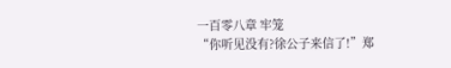一百零八章 牢笼
“你听见没有?徐公子来信了!”郑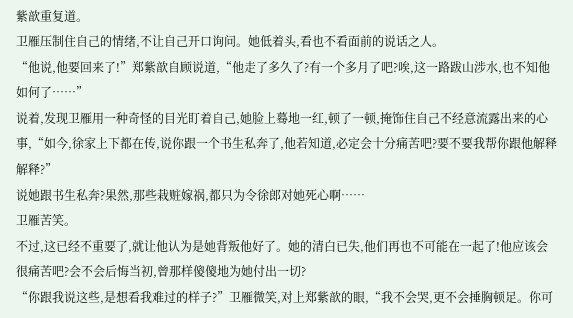紫歆重复道。
卫雁压制住自己的情绪,不让自己开口询问。她低着头,看也不看面前的说话之人。
“他说,他要回来了!”郑紫歆自顾说道,“他走了多久了?有一个多月了吧?唉,这一路跋山涉水,也不知他如何了……”
说着,发现卫雁用一种奇怪的目光盯着自己,她脸上蓦地一红,顿了一顿,掩饰住自己不经意流露出来的心事,“如今,徐家上下都在传,说你跟一个书生私奔了,他若知道,必定会十分痛苦吧?要不要我帮你跟他解释解释?”
说她跟书生私奔?果然,那些栽赃嫁祸,都只为令徐郎对她死心啊……
卫雁苦笑。
不过,这已经不重要了,就让他认为是她背叛他好了。她的清白已失,他们再也不可能在一起了!他应该会很痛苦吧?会不会后悔当初,曾那样傻傻地为她付出一切?
“你跟我说这些,是想看我难过的样子?”卫雁微笑,对上郑紫歆的眼,“我不会哭,更不会捶胸顿足。你可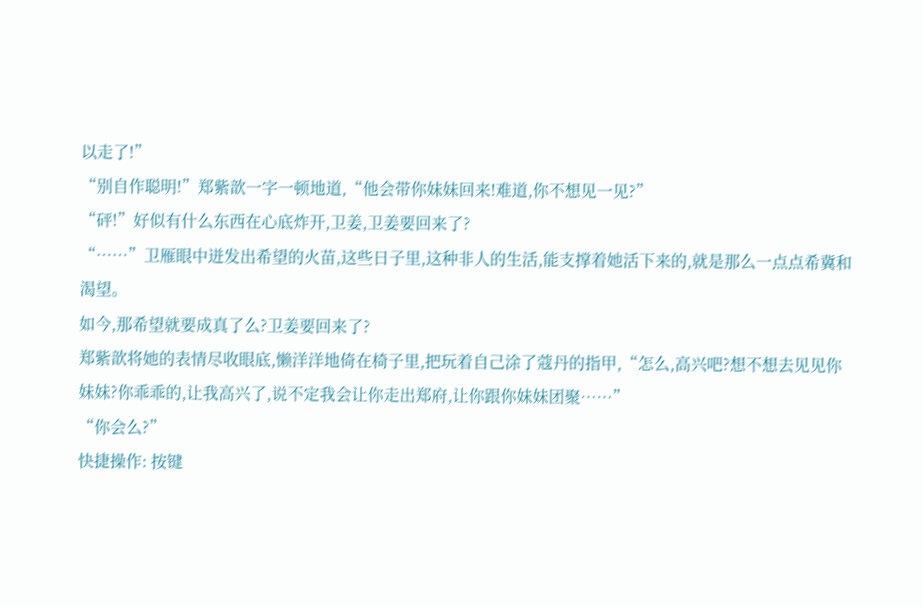以走了!”
“别自作聪明!”郑紫歆一字一顿地道,“他会带你妹妹回来!难道,你不想见一见?”
“砰!”好似有什么东西在心底炸开,卫姜,卫姜要回来了?
“……”卫雁眼中迸发出希望的火苗,这些日子里,这种非人的生活,能支撑着她活下来的,就是那么一点点希冀和渴望。
如今,那希望就要成真了么?卫姜要回来了?
郑紫歆将她的表情尽收眼底,懒洋洋地倚在椅子里,把玩着自己涂了蔻丹的指甲,“怎么,高兴吧?想不想去见见你妹妹?你乖乖的,让我高兴了,说不定我会让你走出郑府,让你跟你妹妹团聚……”
“你会么?”
快捷操作: 按键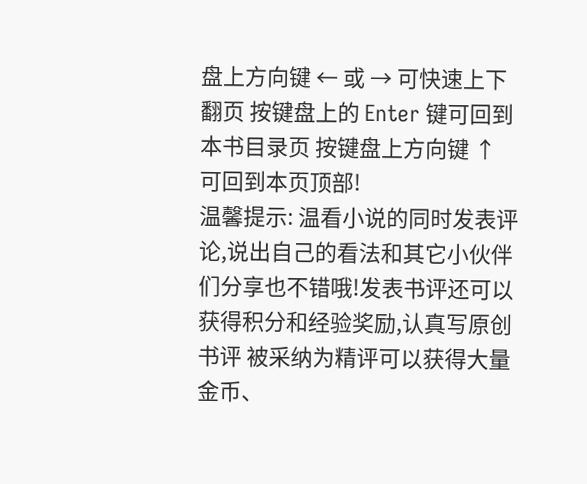盘上方向键 ← 或 → 可快速上下翻页 按键盘上的 Enter 键可回到本书目录页 按键盘上方向键 ↑ 可回到本页顶部!
温馨提示: 温看小说的同时发表评论,说出自己的看法和其它小伙伴们分享也不错哦!发表书评还可以获得积分和经验奖励,认真写原创书评 被采纳为精评可以获得大量金币、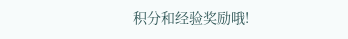积分和经验奖励哦!